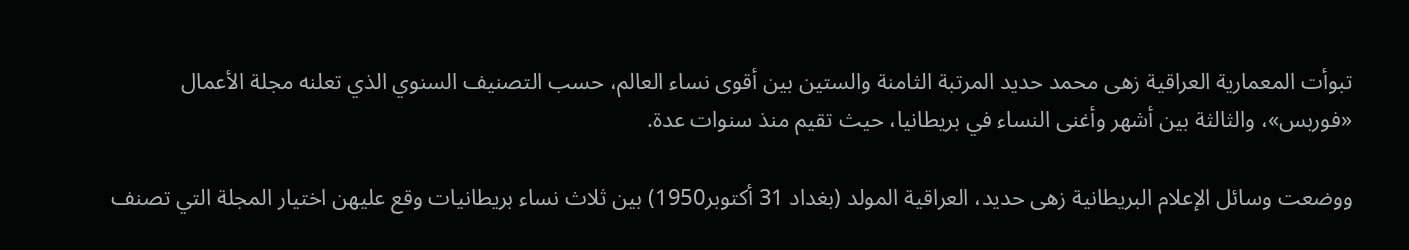تبوأت المعمارية العراقية زهى محمد حديد المرتبة الثامنة والستين بين أقوى نساء العالم، حسب التصنيف السنوي الذي تعلنه مجلة الأعمال «فوربس»، والثالثة بين أشهر وأغنى النساء في بريطانيا، حيث تقيم منذ سنوات عدة.

ووضعت وسائل الإعلام البريطانية زهى حديد، العراقية المولد (بغداد 31 أكتوبر1950) بين ثلاث نساء بريطانيات وقع عليهن اختيار المجلة التي تصنف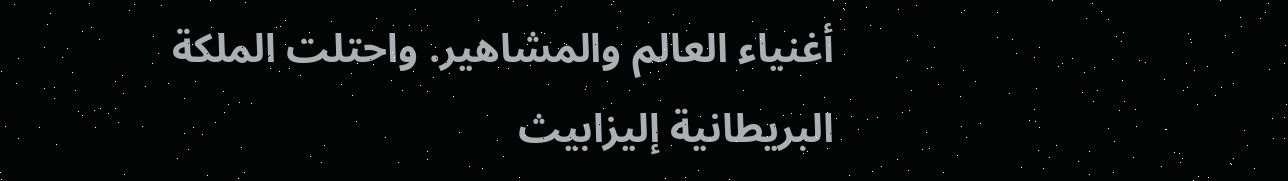أغنياء العالم والمشاهير. واحتلت الملكة البريطانية إليزابيث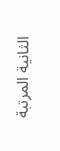الثانية المرتبة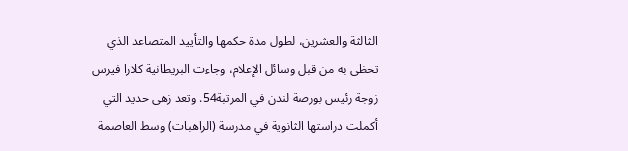الثالثة والعشرين، لطول مدة حكمها والتأييد المتصاعد الذي تحظى به من قبل وسائل الإعلام، وجاءت البريطانية كلارا فيرس زوجة رئيس بورصة لندن في المرتبة54. وتعد زهى حديد التي أكملت دراستها الثانوية في مدرسة (الراهبات) وسط العاصمة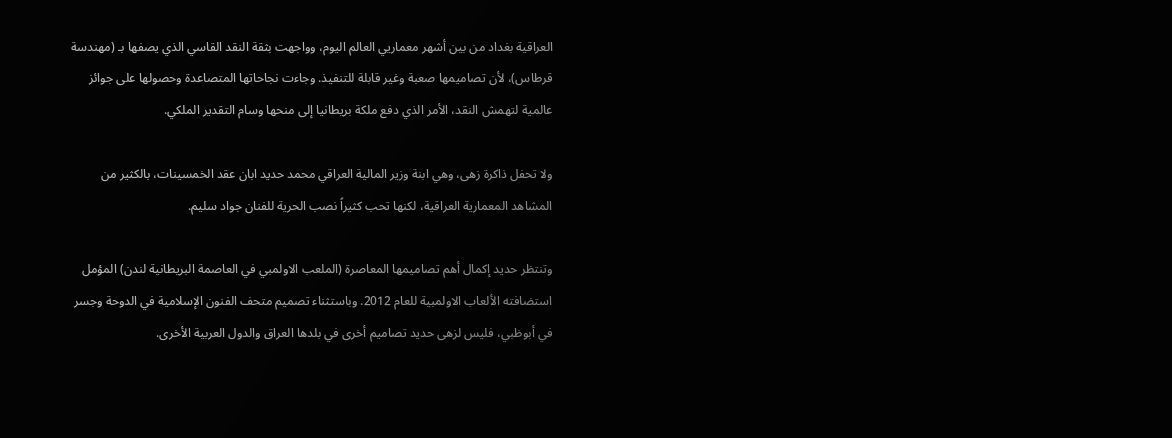العراقية بغداد من بين أشهر معماريي العالم اليوم، وواجهت بثقة النقد القاسي الذي يصفها بـ (مهندسة قرطاس)، لأن تصاميمها صعبة وغير قابلة للتنفيذ. وجاءت نجاحاتها المتصاعدة وحصولها على جوائز عالمية لتهمش النقد، الأمر الذي دفع ملكة بريطانيا إلى منحها وسام التقدير الملكي.

ولا تحفل ذاكرة زهى، وهي ابنة وزير المالية العراقي محمد حديد ابان عقد الخمسينات، بالكثير من المشاهد المعمارية العراقية، لكنها تحب كثيراً نصب الحرية للفنان جواد سليم.

وتنتظر حديد إكمال أهم تصاميمها المعاصرة (الملعب الاولمبي في العاصمة البريطانية لندن) المؤمل استضافته الألعاب الاولمبية للعام 2012. وباستثناء تصميم متحف الفنون الإسلامية في الدوحة وجسر في أبوظبي، فليس لزهى حديد تصاميم أخرى في بلدها العراق والدول العربية الأخرى.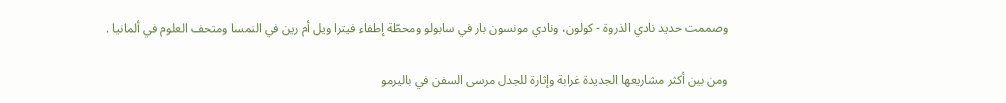وصممت حديد نادي الذروة - كولون، ونادي مونسون بار في سابولو ومحطّة إطفاء فيترا ويل أم رين في النمسا ومتحف العلوم في ألمانيا .

ومن بين أكثر مشاريعها الجديدة غرابة وإثارة للجدل مرسى السفن في باليرمو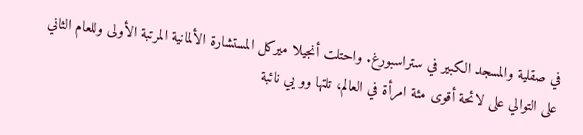في صقلية والمسجد الكبير في ستراسبورغ. واحتلت أنجيلا ميركل المستشارة الألمانية المرتبة الأولى وللعام الثاني على التوالي على لائحة أقوى مئة امرأة في العالم، تلتها وو يي نائبة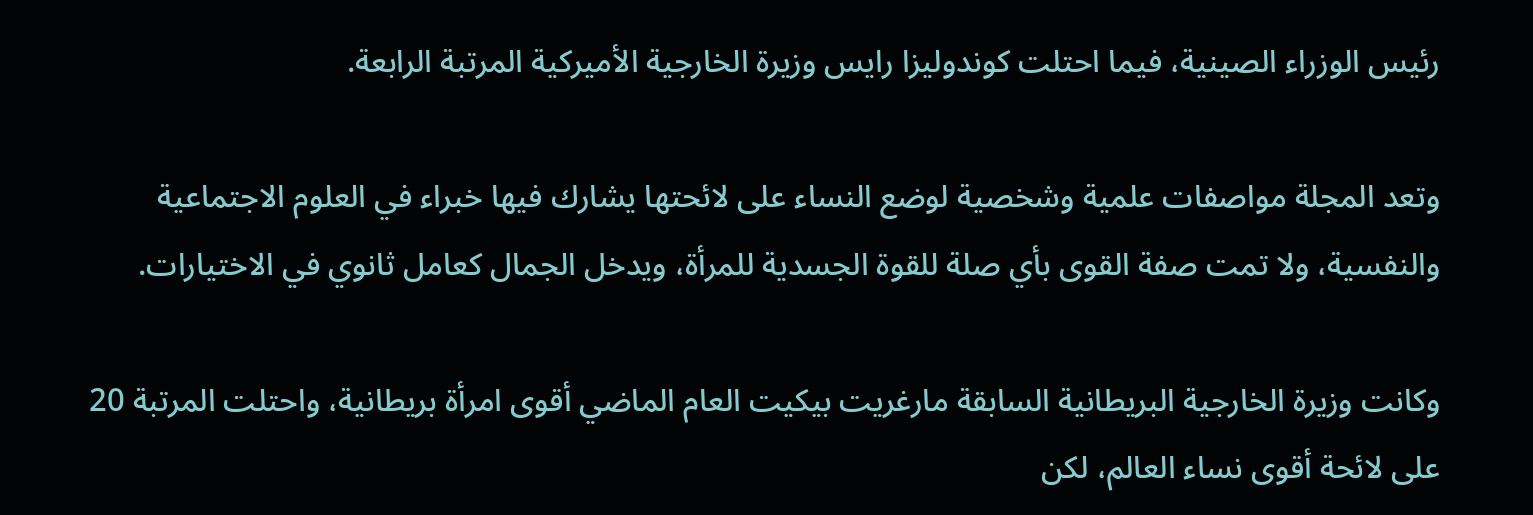رئيس الوزراء الصينية، فيما احتلت كوندوليزا رايس وزيرة الخارجية الأميركية المرتبة الرابعة.

وتعد المجلة مواصفات علمية وشخصية لوضع النساء على لائحتها يشارك فيها خبراء في العلوم الاجتماعية والنفسية، ولا تمت صفة القوى بأي صلة للقوة الجسدية للمرأة، ويدخل الجمال كعامل ثانوي في الاختيارات.

وكانت وزيرة الخارجية البريطانية السابقة مارغريت بيكيت العام الماضي أقوى امرأة بريطانية، واحتلت المرتبة 20 على لائحة أقوى نساء العالم، لكن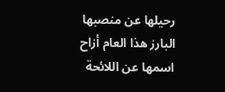رحيلها عن منصبها البارز هذا العام أزاح اسمها عن اللائحة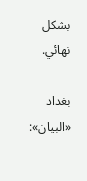بشكل نهائي.

بغداد «البيان»: